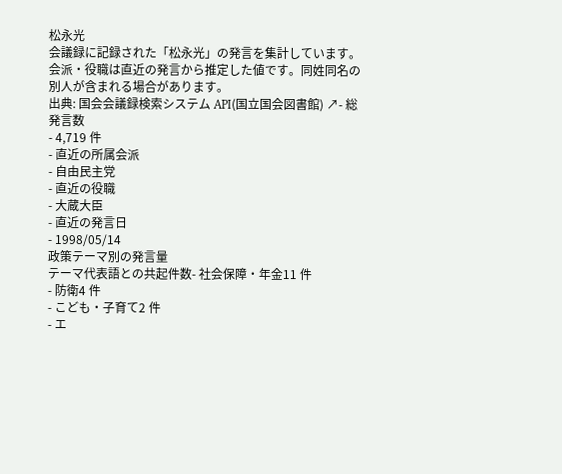松永光
会議録に記録された「松永光」の発言を集計しています。会派・役職は直近の発言から推定した値です。同姓同名の別人が含まれる場合があります。
出典: 国会会議録検索システム API(国立国会図書館) ↗- 総発言数
- 4,719 件
- 直近の所属会派
- 自由民主党
- 直近の役職
- 大蔵大臣
- 直近の発言日
- 1998/05/14
政策テーマ別の発言量
テーマ代表語との共起件数- 社会保障・年金11 件
- 防衛4 件
- こども・子育て2 件
- エ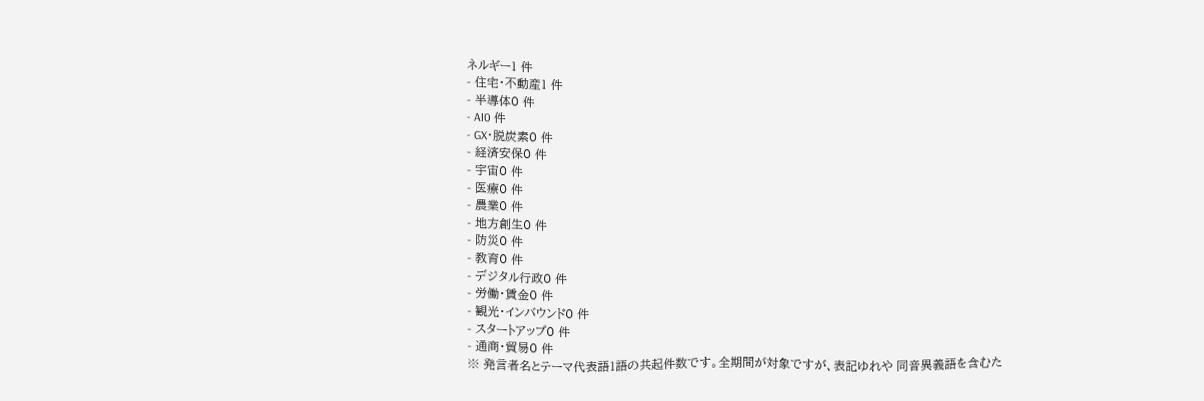ネルギー1 件
- 住宅・不動産1 件
- 半導体0 件
- AI0 件
- GX・脱炭素0 件
- 経済安保0 件
- 宇宙0 件
- 医療0 件
- 農業0 件
- 地方創生0 件
- 防災0 件
- 教育0 件
- デジタル行政0 件
- 労働・賃金0 件
- 観光・インバウンド0 件
- スタートアップ0 件
- 通商・貿易0 件
※ 発言者名とテーマ代表語1語の共起件数です。全期間が対象ですが、表記ゆれや 同音異義語を含むた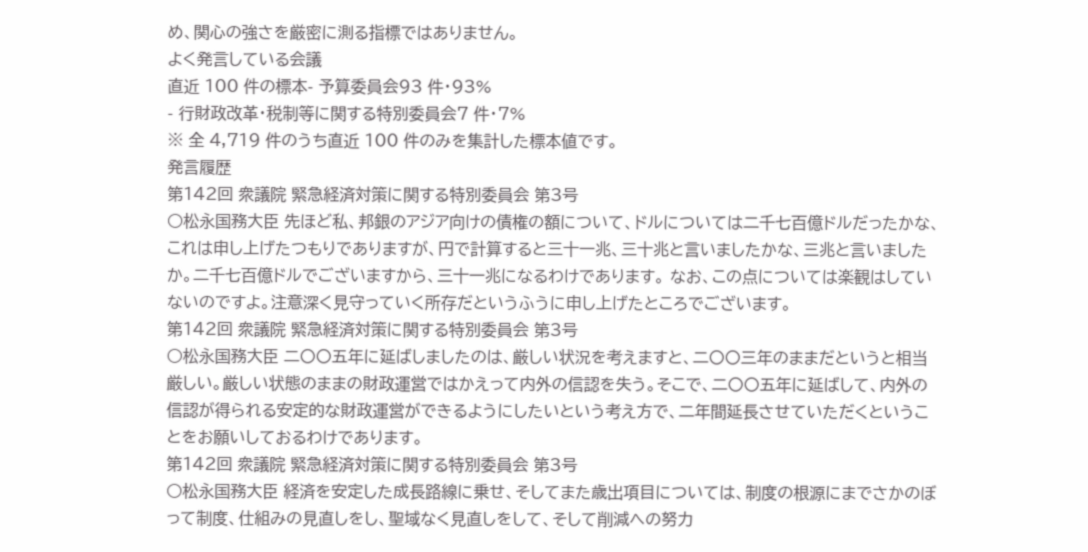め、関心の強さを厳密に測る指標ではありません。
よく発言している会議
直近 100 件の標本- 予算委員会93 件・93%
- 行財政改革・税制等に関する特別委員会7 件・7%
※ 全 4,719 件のうち直近 100 件のみを集計した標本値です。
発言履歴
第142回 衆議院 緊急経済対策に関する特別委員会 第3号
○松永国務大臣 先ほど私、邦銀のアジア向けの債権の額について、ドルについては二千七百億ドルだったかな、これは申し上げたつもりでありますが、円で計算すると三十一兆、三十兆と言いましたかな、三兆と言いましたか。二千七百億ドルでございますから、三十一兆になるわけであります。 なお、この点については楽観はしていないのですよ。注意深く見守っていく所存だというふうに申し上げたところでございます。
第142回 衆議院 緊急経済対策に関する特別委員会 第3号
○松永国務大臣 二〇〇五年に延ばしましたのは、厳しい状況を考えますと、二〇〇三年のままだというと相当厳しい。厳しい状態のままの財政運営ではかえって内外の信認を失う。そこで、二〇〇五年に延ばして、内外の信認が得られる安定的な財政運営ができるようにしたいという考え方で、二年間延長させていただくということをお願いしておるわけであります。
第142回 衆議院 緊急経済対策に関する特別委員会 第3号
○松永国務大臣 経済を安定した成長路線に乗せ、そしてまた歳出項目については、制度の根源にまでさかのぼって制度、仕組みの見直しをし、聖域なく見直しをして、そして削減への努力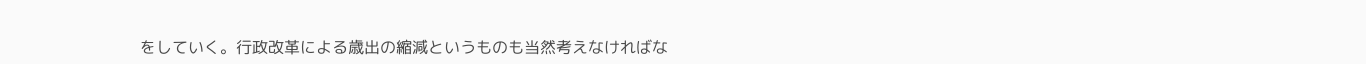をしていく。行政改革による歳出の縮減というものも当然考えなければな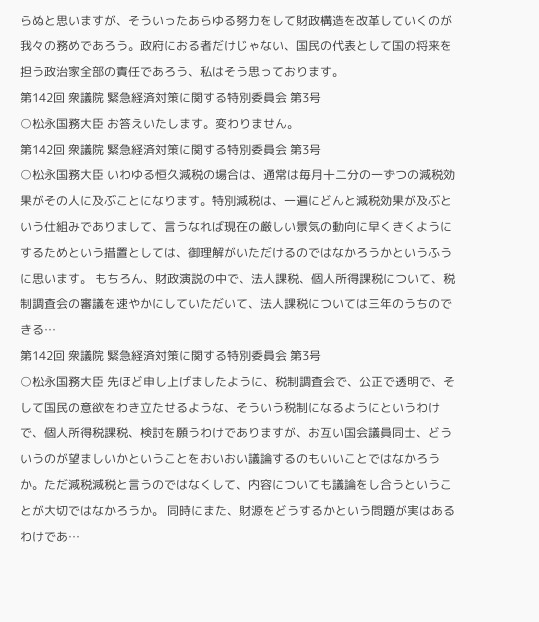らぬと思いますが、そういったあらゆる努力をして財政構造を改革していくのが我々の務めであろう。政府におる者だけじゃない、国民の代表として国の将来を担う政治家全部の責任であろう、私はそう思っております。
第142回 衆議院 緊急経済対策に関する特別委員会 第3号
○松永国務大臣 お答えいたします。変わりません。
第142回 衆議院 緊急経済対策に関する特別委員会 第3号
○松永国務大臣 いわゆる恒久減税の場合は、通常は毎月十二分の一ずつの減税効果がその人に及ぶことになります。特別減税は、一遍にどんと減税効果が及ぶという仕組みでありまして、言うなれば現在の厳しい景気の動向に早くきくようにするためという措置としては、御理解がいただけるのではなかろうかというふうに思います。 もちろん、財政演説の中で、法人課税、個人所得課税について、税制調査会の審議を速やかにしていただいて、法人課税については三年のうちのできる…
第142回 衆議院 緊急経済対策に関する特別委員会 第3号
○松永国務大臣 先ほど申し上げましたように、税制調査会で、公正で透明で、そして国民の意欲をわき立たせるような、そういう税制になるようにというわけで、個人所得税課税、検討を願うわけでありますが、お互い国会議員同士、どういうのが望ましいかということをおいおい議論するのもいいことではなかろうか。ただ減税減税と言うのではなくして、内容についても議論をし合うということが大切ではなかろうか。 同時にまた、財源をどうするかという問題が実はあるわけであ…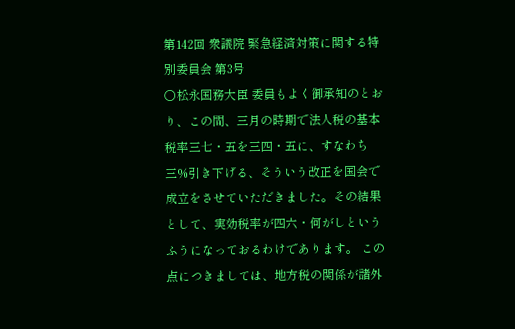第142回 衆議院 緊急経済対策に関する特別委員会 第3号
○松永国務大臣 委員もよく御承知のとおり、この間、三月の時期で法人税の基本税率三七・五を三四・五に、すなわち三%引き下げる、そういう改正を国会で成立をさせていただきました。その結果として、実効税率が四六・何がしというふうになっておるわけであります。 この点につきましては、地方税の関係が諸外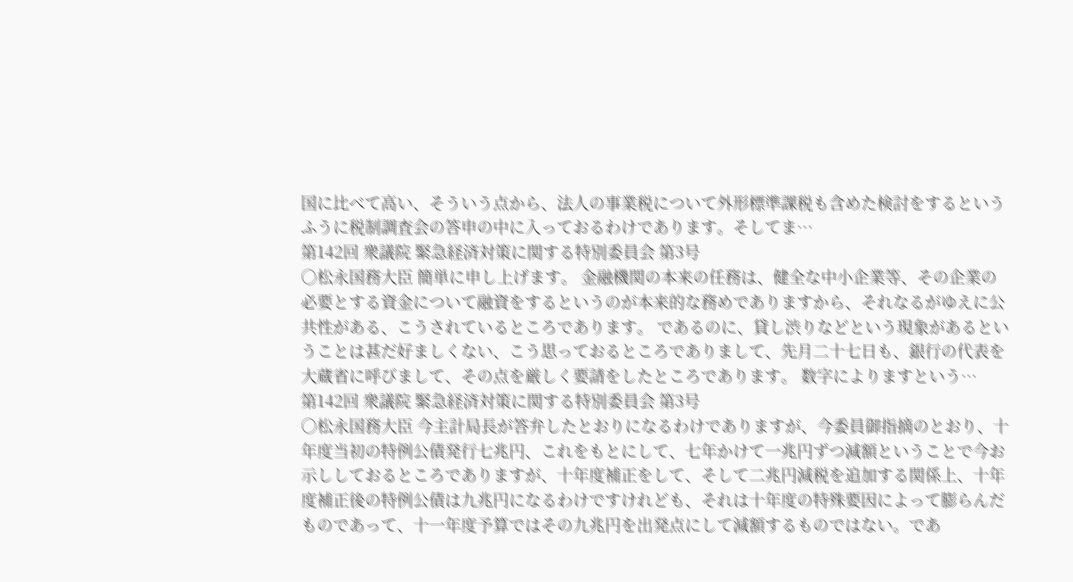国に比べて高い、そういう点から、法人の事業税について外形標準課税も含めた検討をするというふうに税制調査会の答申の中に入っておるわけであります。そしてま…
第142回 衆議院 緊急経済対策に関する特別委員会 第3号
○松永国務大臣 簡単に申し上げます。 金融機関の本来の任務は、健全な中小企業等、その企業の必要とする資金について融資をするというのが本来的な務めでありますから、それなるがゆえに公共性がある、こうされているところであります。 であるのに、貸し渋りなどという現象があるということは甚だ好ましくない、こう思っておるところでありまして、先月二十七日も、銀行の代表を大蔵省に呼びまして、その点を厳しく要請をしたところであります。 数字によりますという…
第142回 衆議院 緊急経済対策に関する特別委員会 第3号
○松永国務大臣 今主計局長が答弁したとおりになるわけでありますが、今委員御指摘のとおり、十年度当初の特例公債発行七兆円、これをもとにして、七年かけて一兆円ずつ減額ということで今お示ししておるところでありますが、十年度補正をして、そして二兆円減税を追加する関係上、十年度補正後の特例公債は九兆円になるわけですけれども、それは十年度の特殊要因によって膨らんだものであって、十一年度予算ではその九兆円を出発点にして減額するものではない。であ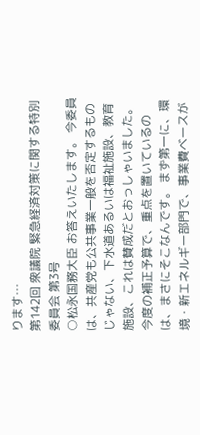ります…
第142回 衆議院 緊急経済対策に関する特別委員会 第3号
○松永国務大臣 お答えいたします。 今委員は、共産党も公共事業一般を否定するものじゃない、下水道あるいは福祉施設、教育施設、これは賛成だとおっしゃいました。今度の補正予算で、重点を置いているのは、まさにそこなんです。 まず第一に、環境・新エネルギー部門で、事業費ベースが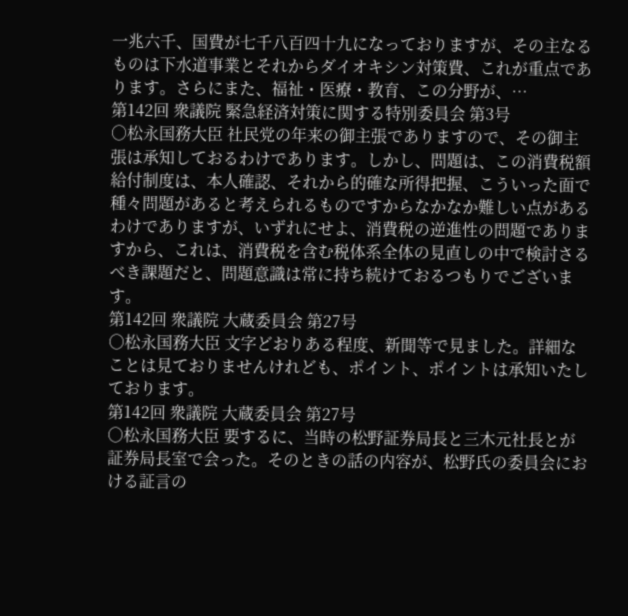一兆六千、国費が七千八百四十九になっておりますが、その主なるものは下水道事業とそれからダイオキシン対策費、これが重点であります。さらにまた、福祉・医療・教育、この分野が、…
第142回 衆議院 緊急経済対策に関する特別委員会 第3号
○松永国務大臣 社民党の年来の御主張でありますので、その御主張は承知しておるわけであります。しかし、問題は、この消費税額給付制度は、本人確認、それから的確な所得把握、こういった面で種々問題があると考えられるものですからなかなか難しい点があるわけでありますが、いずれにせよ、消費税の逆進性の問題でありますから、これは、消費税を含む税体系全体の見直しの中で検討さるべき課題だと、問題意識は常に持ち続けておるつもりでございます。
第142回 衆議院 大蔵委員会 第27号
○松永国務大臣 文字どおりある程度、新聞等で見ました。詳細なことは見ておりませんけれども、ポイント、ポイントは承知いたしております。
第142回 衆議院 大蔵委員会 第27号
○松永国務大臣 要するに、当時の松野証券局長と三木元社長とが証券局長室で会った。そのときの話の内容が、松野氏の委員会における証言の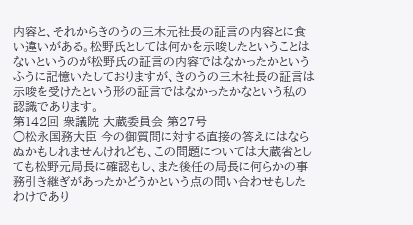内容と、それからきのうの三木元社長の証言の内容とに食い違いがある。松野氏としては何かを示唆したということはないというのが松野氏の証言の内容ではなかったかというふうに記憶いたしておりますが、きのうの三木社長の証言は示唆を受けたという形の証言ではなかったかなという私の認識であります。
第142回 衆議院 大蔵委員会 第27号
○松永国務大臣 今の御質問に対する直接の答えにはならぬかもしれませんけれども、この問題については大蔵省としても松野元局長に確認もし、また後任の局長に何らかの事務引き継ぎがあったかどうかという点の問い合わせもしたわけであり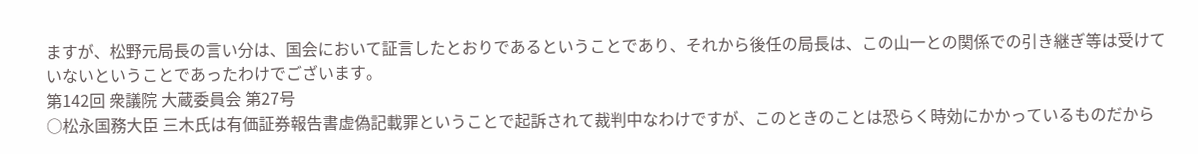ますが、松野元局長の言い分は、国会において証言したとおりであるということであり、それから後任の局長は、この山一との関係での引き継ぎ等は受けていないということであったわけでございます。
第142回 衆議院 大蔵委員会 第27号
○松永国務大臣 三木氏は有価証券報告書虚偽記載罪ということで起訴されて裁判中なわけですが、このときのことは恐らく時効にかかっているものだから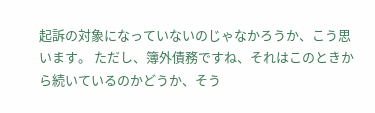起訴の対象になっていないのじゃなかろうか、こう思います。 ただし、簿外債務ですね、それはこのときから続いているのかどうか、そう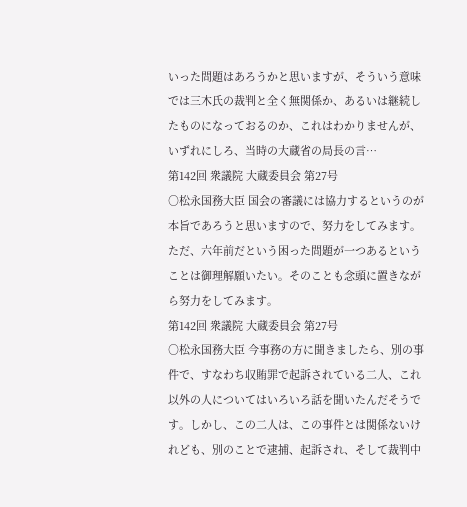いった問題はあろうかと思いますが、そういう意味では三木氏の裁判と全く無関係か、あるいは継続したものになっておるのか、これはわかりませんが、いずれにしろ、当時の大蔵省の局長の言…
第142回 衆議院 大蔵委員会 第27号
○松永国務大臣 国会の審議には協力するというのが本旨であろうと思いますので、努力をしてみます。 ただ、六年前だという困った問題が一つあるということは御理解願いたい。そのことも念頭に置きながら努力をしてみます。
第142回 衆議院 大蔵委員会 第27号
○松永国務大臣 今事務の方に聞きましたら、別の事件で、すなわち収賄罪で起訴されている二人、これ以外の人についてはいろいろ話を聞いたんだそうです。しかし、この二人は、この事件とは関係ないけれども、別のことで逮捕、起訴され、そして裁判中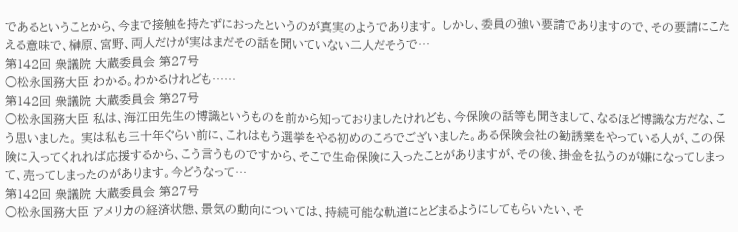であるということから、今まで接触を持たずにおったというのが真実のようであります。 しかし、委員の強い要請でありますので、その要請にこたえる意味で、榊原、宮野、両人だけが実はまだその話を聞いていない二人だそうで…
第142回 衆議院 大蔵委員会 第27号
○松永国務大臣 わかる。わかるけれども……
第142回 衆議院 大蔵委員会 第27号
○松永国務大臣 私は、海江田先生の博識というものを前から知っておりましたけれども、今保険の話等も聞きまして、なるほど博識な方だな、こう思いました。 実は私も三十年ぐらい前に、これはもう選挙をやる初めのころでございました。ある保険会社の勧誘業をやっている人が、この保険に入ってくれれば応援するから、こう言うものですから、そこで生命保険に入ったことがありますが、その後、掛金を払うのが嫌になってしまって、売ってしまったのがあります。今どうなって…
第142回 衆議院 大蔵委員会 第27号
○松永国務大臣 アメリカの経済状態、景気の動向については、持続可能な軌道にとどまるようにしてもらいたい、そ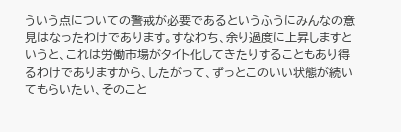ういう点についての警戒が必要であるというふうにみんなの意見はなったわけであります。すなわち、余り過度に上昇しますというと、これは労働市場がタイト化してきたりすることもあり得るわけでありますから、したがって、ずっとこのいい状態が続いてもらいたい、そのこと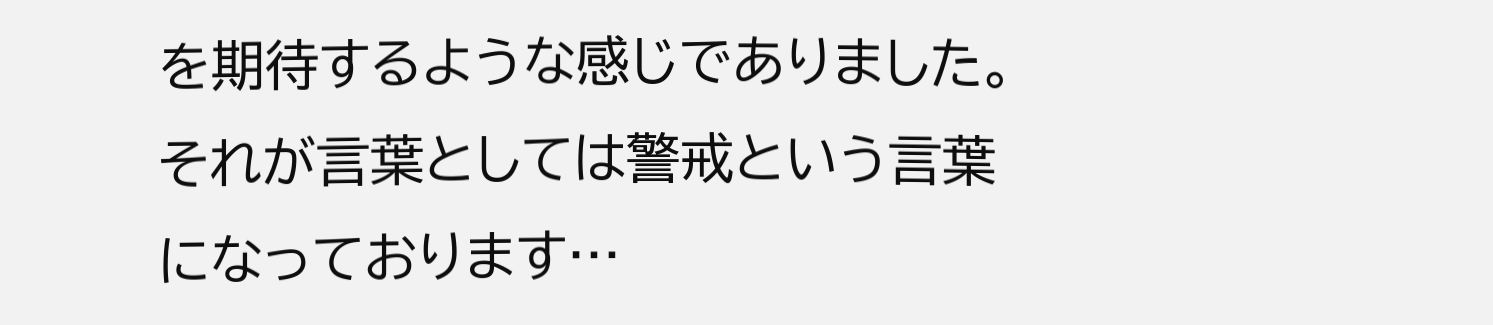を期待するような感じでありました。それが言葉としては警戒という言葉になっております…